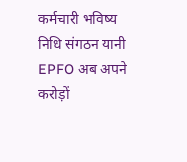कर्मचारी भविष्य निधि संगठन यानी EPFO अब अपने करोड़ों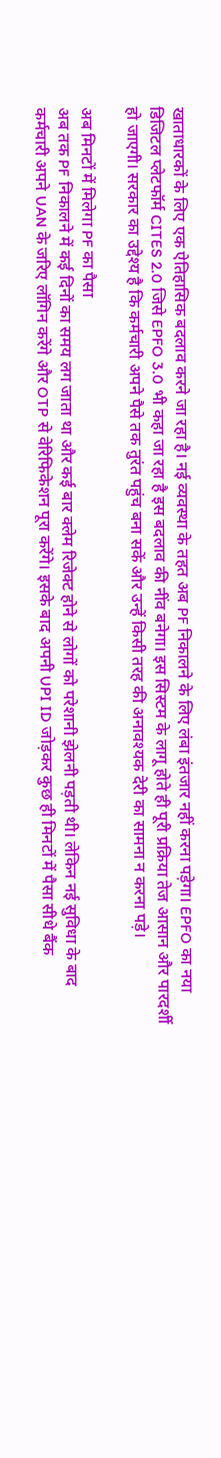खाताधारकों के लिए एक ऐतिहासिक बदलाव करने जा रहा है। नई व्यवस्था के तहत अब PF निकालने के लिए लंबा इंतजार नहीं करना पड़ेगा। EPFO का नया डिजिटल प्लेटफॉर्म CITES 2.0 जिसे EPFO 3.0 भी कहा जा रहा है इस बदलाव की नींव बनेगा। इस सिस्टम के लागू होते ही पूरी प्रक्रिया तेज आसान और पारदर्शी हो जाएगी। सरकार का उद्देश्य है कि कर्मचारी अपने पैसे तक तुरंत पहुंच बना सकें और उन्हें किसी तरह की अनावश्यक देरी का सामना न करना पड़े।

अब मिनटों में मिलेगा PF का पैसा
अब तक PF निकालने में कई दिनों का समय लग जाता था और कई बार क्लेम रिजेक्ट होने से लोगों को परेशानी झेलनी पड़ती थी। लेकिन नई सुविधा के बाद कर्मचारी अपने UAN के जरिए लॉगिन करेंगे और OTP से वेरिफिकेशन पूरा करेंगे। इसके बाद अपनी UPI ID जोड़कर कुछ ही मिनटों में पैसा सीधे बैंक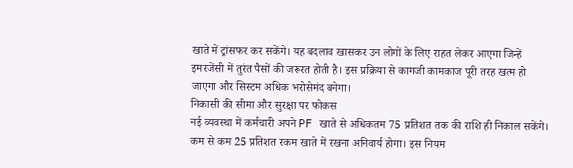खाते में ट्रांसफर कर सकेंगे। यह बदलाव खासकर उन लोगों के लिए राहत लेकर आएगा जिन्हें इमरजेंसी में तुरंत पैसों की जरूरत होती है। इस प्रक्रिया से कागजी कामकाज पूरी तरह खत्म हो जाएगा और सिस्टम अधिक भरोसेमंद बनेगा।
निकासी की सीमा और सुरक्षा पर फोकस
नई व्यवस्था में कर्मचारी अपने PF खाते से अधिकतम 75 प्रतिशत तक की राशि ही निकाल सकेंगे। कम से कम 25 प्रतिशत रकम खाते में रखना अनिवार्य होगा। इस नियम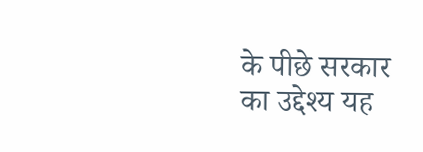के पीछे सरकार का उद्देश्य यह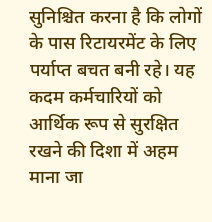सुनिश्चित करना है कि लोगों के पास रिटायरमेंट के लिए पर्याप्त बचत बनी रहे। यह कदम कर्मचारियों को आर्थिक रूप से सुरक्षित रखने की दिशा में अहम माना जा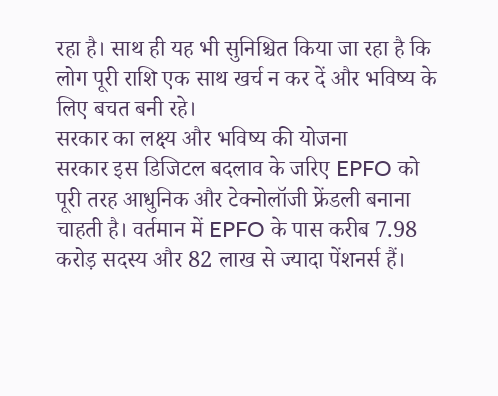रहा है। साथ ही यह भी सुनिश्चित किया जा रहा है कि लोग पूरी राशि एक साथ खर्च न कर दें और भविष्य के लिए बचत बनी रहे।
सरकार का लक्ष्य और भविष्य की योजना
सरकार इस डिजिटल बदलाव के जरिए EPFO को पूरी तरह आधुनिक और टेक्नोलॉजी फ्रेंडली बनाना चाहती है। वर्तमान में EPFO के पास करीब 7.98 करोड़ सदस्य और 82 लाख से ज्यादा पेंशनर्स हैं।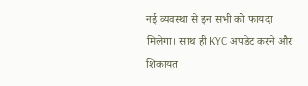नई व्यवस्था से इन सभी को फायदा मिलेगा। साथ ही KYC अपडेट करने और शिकायत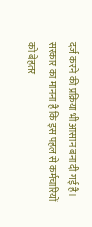दर्ज करने की प्रक्रिया भी आसान बना दी गई है। सरकार का मानना है कि इस पहल से कर्मचारियों को बेहतर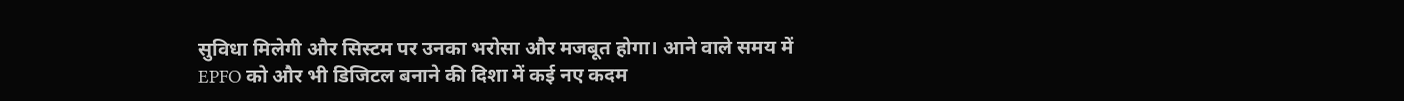सुविधा मिलेगी और सिस्टम पर उनका भरोसा और मजबूत होगा। आने वाले समय में EPFO को और भी डिजिटल बनाने की दिशा में कई नए कदम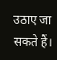उठाए जा सकते हैं।